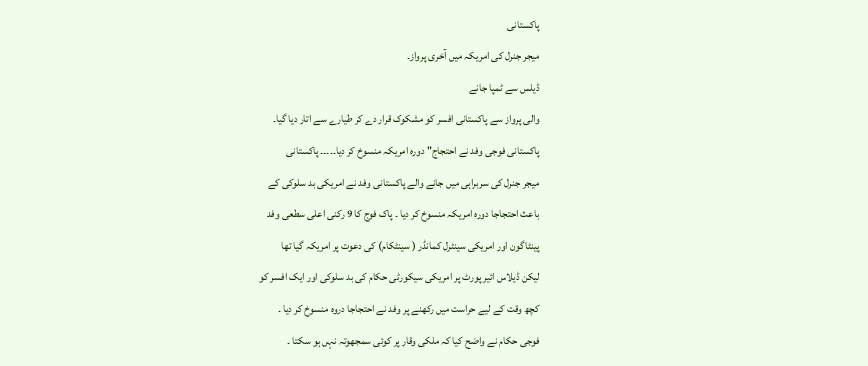پاکستانی
میجر جنرل کی امریکہ میں آخری پرواز۔
ڈیلس سے ٹمپا جانے
والی پرواز سے پاکستانی افسر کو مشکوک قرار دے کر طیارے سے اتار دیا گیا۔
پاکستانی فوجی وفد نے احتجاج" دورہ امریکہ منسوخ کر دیا۔۔۔۔۔ پاکستانی
میجر جنرل کی سربراہی میں جانے والے پاکستانی وفد نے امریکی بد سلوکی کے
باعث احتجاجا دورہ امریکہ منسوخ کر دیا ۔ پاک فوج کا 9 رکنی اعلی سطعی وفد
پینٹاگون اور امریکی سینٹرل کمانڈر ( سینٹکام) کی دعوت پر امریکہ گیا تھا
لیکن ڈیلاس ائیر پورٹ پر امریکی سیکورٹی حکام کی بد سلوکی اور ایک افسر کو
کچھ وقت کے لیے حراست میں رکھنے پر وفد نے احتجاجا دروہ منسوخ کر دیا ۔
فوجی حکام نے واضح کیا کہ ملکی وقار پر کوئی سمجھوتہ نہں ہو سکتا ۔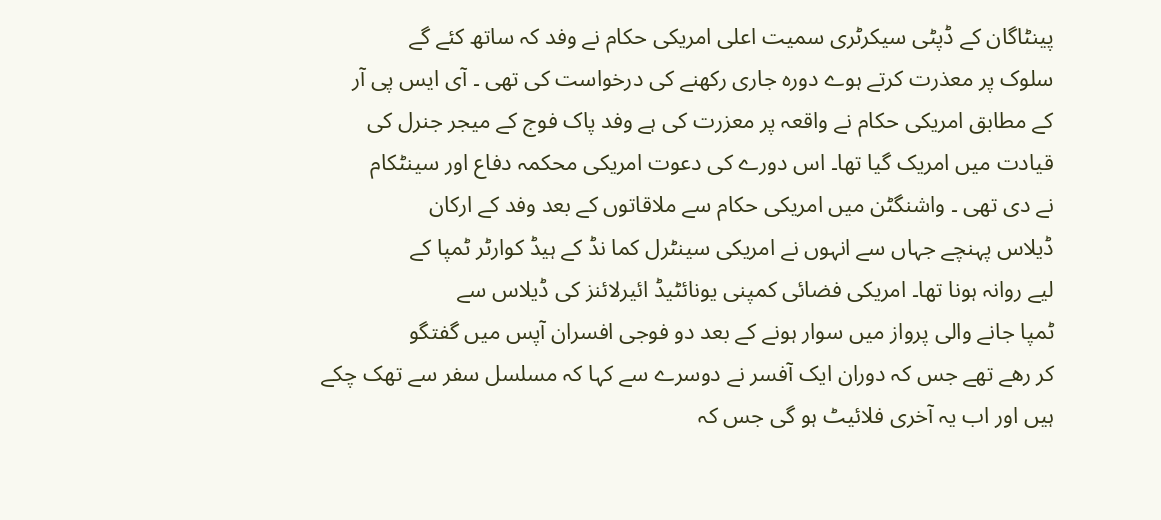پینٹاگان کے ڈپٹی سیکرٹری سمیت اعلی امریکی حکام نے وفد کہ ساتھ کئے گے
سلوک پر معذرت کرتے ہوے دورہ جاری رکھنے کی درخواست کی تھی ۔ آی ایس پی آر
کے مطابق امریکی حکام نے واقعہ پر معزرت کی ہے وفد پاک فوج کے میجر جنرل کی
قیادت میں امریک گیا تھا۔ اس دورے کی دعوت امریکی محکمہ دفاع اور سینٹکام
نے دی تھی ۔ واشنگٹن میں امریکی حکام سے ملاقاتوں کے بعد وفد کے ارکان
ڈیلاس پہنچے جہاں سے انہوں نے امریکی سینٹرل کما نڈ کے ہیڈ کوارٹر ٹمپا کے
لیے روانہ ہونا تھا۔ امریکی فضائی کمپنی یونائٹیڈ ائیرلائنز کی ڈیلاس سے
ٹمپا جانے والی پرواز میں سوار ہونے کے بعد دو فوجی افسران آپس میں گفتگو
کر رھے تھے جس کہ دوران ایک آفسر نے دوسرے سے کہا کہ مسلسل سفر سے تھک چکے
ہیں اور اب یہ آخری فلائیٹ ہو گی جس کہ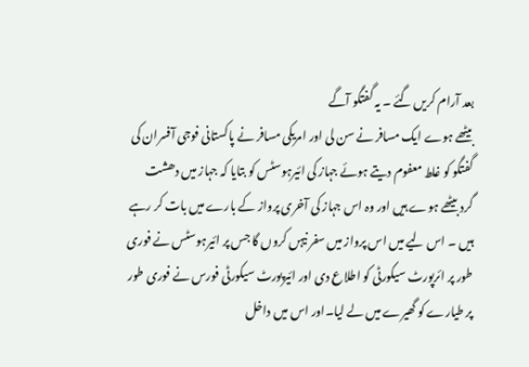بعد آرام کریں گئے ۔ یہ گفتگو آگے
بیٹھے ہوے ایک مسافر نے سن لی اور امریکی مسافر نے پاکستانی فوجی آفسران کی
گفتگو کو غلط معفوم دیتے ہوئے جہاز کی ائیرہوسٹس کو بتایا کہ جہاز میں دھشت
گرد بیٹھے ہوے ہیں اور وہ اس جہاز کی آخری پرواز کے بارے میں بات کر رہے
ہیں ۔ اس لیے میں اس پرواز میں سفر نیہں کروں گا جس پر ائیرہوسٹس نے فوری
طور پر ائرپورٹ سیکورٹی کو اطلاع دی اور ائیرپورٹ سیکورٹی فورس نے فوری طور
پر طیارے کو گھیرے میں لے لیا۔اور اس میں داخل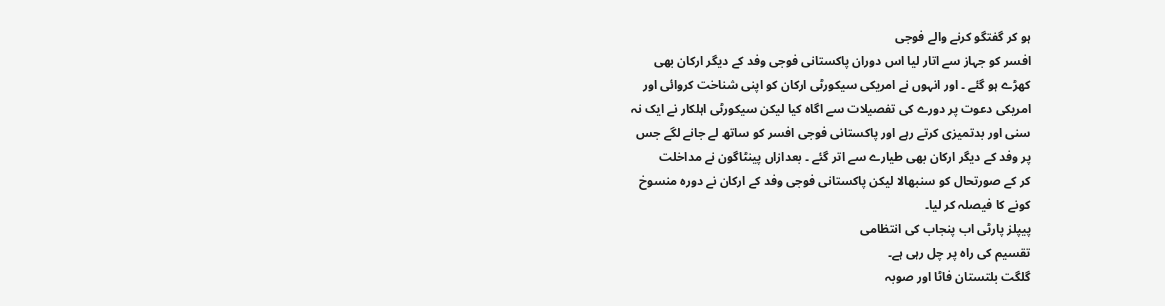ہو کر گفتگو کرنے والے فوجی
افسر کو جہاز سے اتار لیا اس دوران پاکستانی فوجی وفد کے دیگر ارکان بھی
کھڑے ہو گئے ۔ اور انہوں نے امریکی سیکورٹی ارکان کو اپنی شناخت کروائی اور
امریکی دعوت پر دورے کی تفصیلات سے اگاہ کیا لیکن سیکورٹی اہلکار نے ایک نہ
سنی اور بدتمیزی کرتے رہے اور پاکستانی فوجی افسر کو ساتھ لے جانے لگے جس
پر وفد کے دیگر ارکان بھی طیارے سے اتر گئے ۔ بعدازاں پینٹاگون نے مداخلت
کر کے صورتحال کو سنبھالا لیکن پاکستانی فوجی وفد کے ارکان نے دورہ منسوخ
کونے کا فیصلہ کر لیا۔
پیپلز پارٹی اب پنجاب کی انتظامی
تقسیم کی راہ پر چل رہی ہے۔
گلگت بلتستان فاٹا اور صوبہ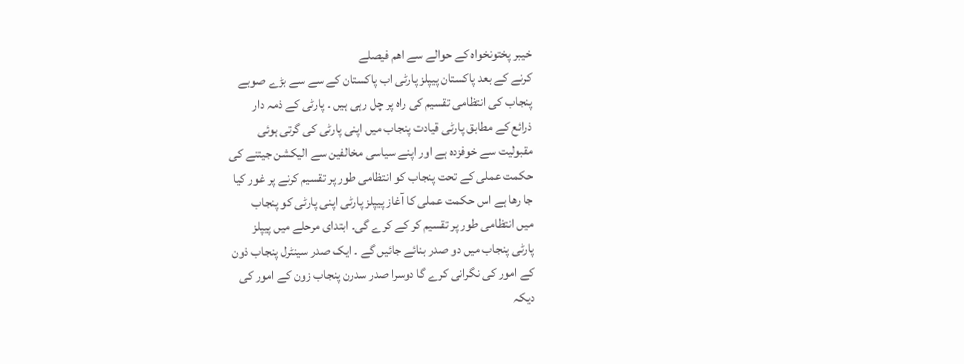خیبر پختونخواہ کے حوالے سے اھم فیصلے
کرنے کے بعد پاکستان پیپلز پارٹی اب پاکستان کے سے سے بڑے صوبے
پنجاب کی انتظامی تقسیم کی راہ پر چل رہی ہیں ۔ پارٹی کے ذمہ دار
ذرائع کے مطابق پارٹی قیادت پنجاب میں اپنی پارٹی کی گرتی ہوئی
مقبولیت سے خوفزدہ ہے اور اپنے سیاسی مخالفین سے الیکشن جیتنے کی
حکمت عملی کے تحت پنجاب کو انتظامی طور پر تقسیم کرنے پر غور کیا
جا رھا ہے اس حکمت عملی کا آغاز پیپلز پارٹی اپنی پارٹی کو پنجاب
میں انتظامی طور پر تقسیم کر کے کرے گی۔ ابتدای مرحلے میں پیپلز
پارٹی پنجاب میں دو صدر بنائے جائیں گے ۔ ایک صدر سینٹرل پنجاب ذون
کے امور کی نگرانی کرے گا دوسرا صدر سدرن پنجاب زون کے امور کی
دیکہ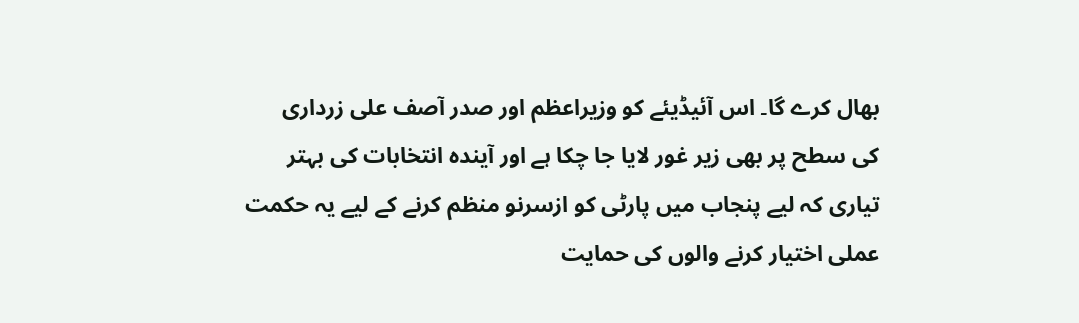بھال کرے گا۔ اس آئیڈیئے کو وزیراعظم اور صدر آصف علی زرداری
کی سطح پر بھی زیر غور لایا جا چکا ہے اور آیندہ انتخابات کی بہتر
تیاری کہ لیے پنجاب میں پارٹی کو ازسرنو منظم کرنے کے لیے یہ حکمت
عملی اختیار کرنے والوں کی حمایت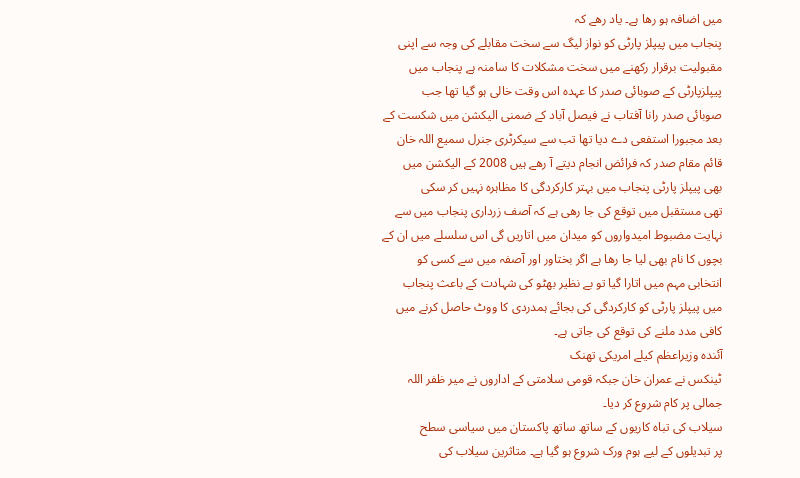میں اضافہ ہو رھا ہے۔ یاد رھے کہ
پنجاب میں پیپلز پارٹی کو نواز لیگ سے سخت مقابلے کی وجہ سے اپنی
مقبولیت برقرار رکھنے میں سخت مشکلات کا سامنہ ہے پنجاب میں
پیپلزپارٹی کے صوبائی صدر کا عہدہ اس وقت خالی ہو گیا تھا جب
صوبائی صدر رانا آفتاب نے فیصل آباد کے ضمنی الیکشن میں شکست کے
بعد مجبورا استفعی دے دیا تھا تب سے سیکرٹری جنرل سمیع اللہ خان
قائم مقام صدر کہ فرائض انجام دیتے آ رھے ہیں 2008 کے الیکشن میں
بھی پیپلز پارٹی پنجاب میں بہتر کارکردگی کا مظاہرہ نہیں کر سکی
تھی مستقبل میں توقع کی جا رھی ہے کہ آصف زرداری پنجاب میں سے
نہایت مضبوط امیدواروں کو میدان میں اتاریں گی اس سلسلے میں ان کے
بچوں کا نام بھی لیا جا رھا ہے اگر بختاور اور آصفہ میں سے کسی کو
انتخابی مہم میں اتارا گیا تو بے نظیر بھٹو کی شہادت کے باعث پنجاب
میں پیپلز پارٹی کو کارکردگی کی بجائے ہمدردی کا ووٹ حاصل کرنے میں
کافی مدد ملنے کی توقع کی جاتی ہے۔
آئندہ وزیراعظم کیلے امریکی تھنک
ٹینکس نے عمران خان جبکہ قومی سلامتی کے اداروں نے میر ظفر اللہ
جمالی پر کام شروع کر دیا۔
سیلاب کی تباہ کاریوں کے ساتھ ساتھ پاکستان میں سیاسی سطح
پر تبدیلوں کے لیے ہوم ورک شروع ہو گیا ہے۔ متاثرین سیلاب کی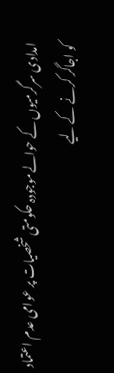امدادی سرگرمیوں کے حوالےموجودہ حکومتی شخصیات پر عوامی عدم اعتماد
کو اجاگر کرنے کے لیے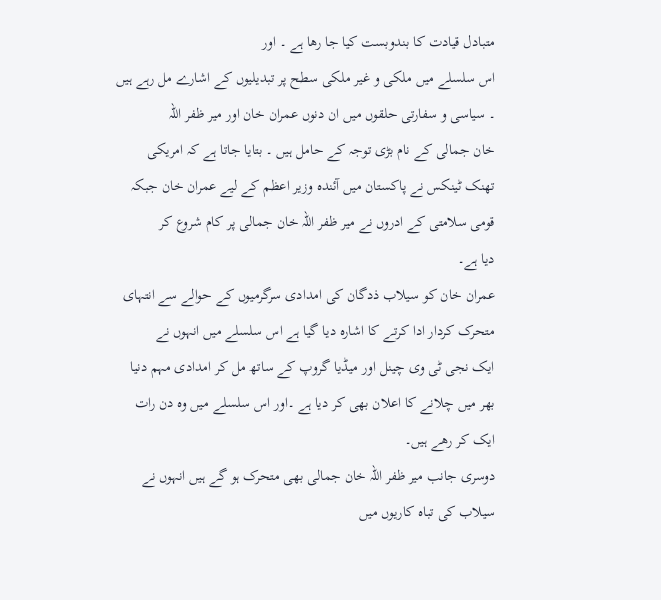متبادل قیادت کا بندوبست کیا جا رھا ہے ۔ اور
اس سلسلے میں ملکی و غیر ملکی سطح پر تبدیلیوں کے اشارے مل رہے ہیں
۔ سیاسی و سفارتی حلقوں میں ان دنوں عمران خان اور میر ظفر اللہ
خان جمالی کے نام بڑی توجہ کے حامل ہیں ۔ بتایا جاتا ہے کہ امریکی
تھنک ٹینکس نے پاکستان میں آئندہ وزیر اعظم کے لیے عمران خان جبکہ
قومی سلامتی کے ادروں نے میر ظفر اللہ خان جمالی پر کام شروع کر
دیا ہے۔
عمران خان کو سیلاب ذدگان کی امدادی سرگرمیوں کے حوالے سے انتہای
متحرک کردار ادا کرتے کا اشارہ دیا گیا ہے اس سلسلے میں انہوں نے
ایک نجی ٹی وی چینل اور میڈیا گروپ کے ساتھ مل کر امدادی مہم دنیا
بھر میں چلانے کا اعلان بھی کر دیا ہے ۔اور اس سلسلے میں وہ دن رات
ایک کر رھے ہیں۔
دوسری جانب میر ظفر اللہ خان جمالی بھی متحرک ہو گے ہیں انہوں نے
سیلاب کی تباہ کاریوں میں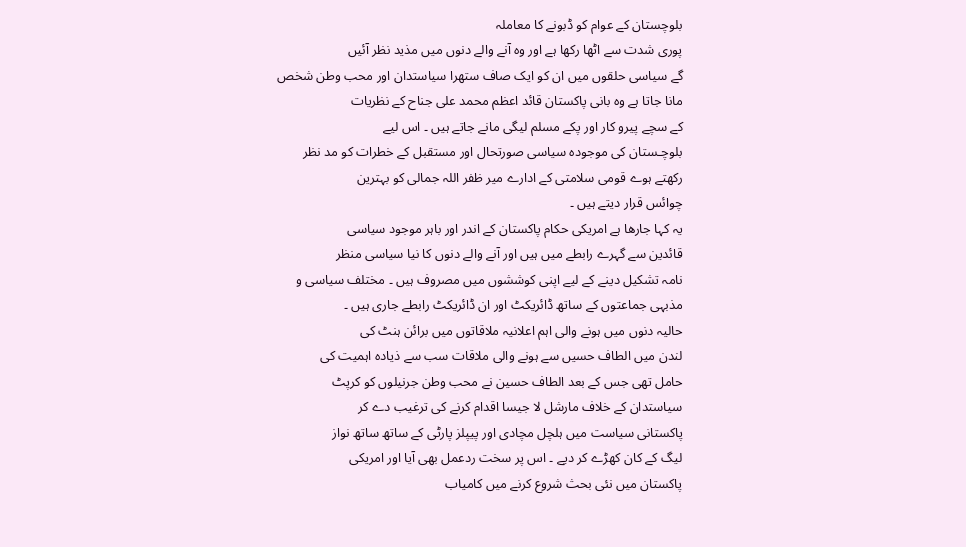بلوچستان کے عوام کو ڈبونے کا معاملہ
پوری شدت سے اٹھا رکھا ہے اور وہ آنے والے دنوں میں مذید نظر آئیں
گے سیاسی حلقوں میں ان کو ایک صاف ستھرا سیاستدان اور محب وطن شخص
مانا جاتا ہے وہ بانی پاکستان قائد اعظم محمد علی جناح کے نظریات
کے سچے پیرو کار اور پکے مسلم لیگی مانے جاتے ہیں ۔ اس لیے
بلوچـستان کی موجودہ سیاسی صورتحال اور مستقبل کے خطرات کو مد نظر
رکھتے ہوے قومی سلامتی کے ادارے میر ظفر اللہ جمالی کو بہترین
چوائس قرار دیتے ہیں ۔
یہ کہا جارھا ہے امریکی حکام پاکستان کے اندر اور باہر موجود سیاسی
قائدین سے گہرے رابطے میں ہیں اور آنے والے دنوں کا نیا سیاسی منظر
نامہ تشکیل دینے کے لیے اپنی کوششوں میں مصروف ہیں ۔ مختلف سیاسی و
مذبہی جماعتوں کے ساتھ ڈائریکٹ اور ان ڈائریکٹ رابطے جاری ہیں ۔
حالیہ دنوں میں ہونے والی اہم اعلانیہ ملاقاتوں میں برائن ہنٹ کی
لندن میں الطاف حسیں سے ہونے والی ملاقات سب سے ذیادہ اہمیت کی
حامل تھی جس کے بعد الطاف حسین نے محب وطن جرنیلوں کو کرپٹ
سیاستدان کے خلاف مارشل لا جیسا اقدام کرنے کی ترغیب دے کر
پاکستانی سیاست میں ہلچل مچادی اور پیپلز پارٹی کے ساتھ ساتھ نواز
لیگ کے کان کھڑے کر دیے ۔ اس پر سخت ردعمل بھی آیا اور امریکی
پاکستان میں نئی بحث شروع کرنے میں کامیاب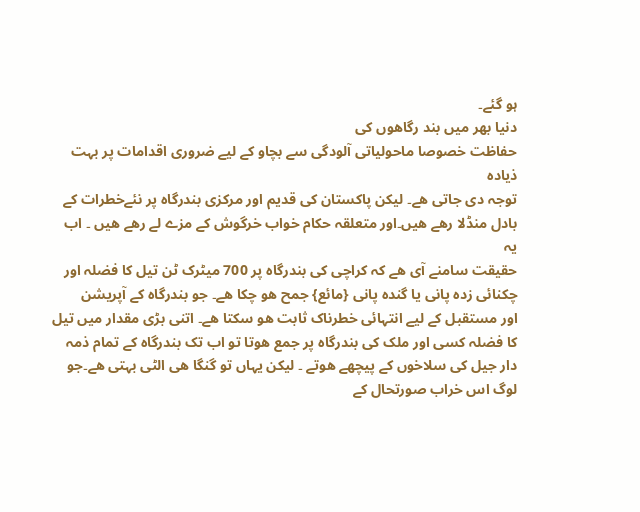ہو گئے۔
دنیا بھر میں بند رگاھوں کی
حفاظت خصوصا ماحولیاتی آلودگی سے بچاو کے لیے ضروری اقدامات پر بہت ذیادہ
توجہ دی جاتی ھے۔ لیکن پاکستان کی قدیم اور مرکزی بندرگاہ پر نئےخطرات کے
بادل منڈلا رھے ھیں۔اور متعلقہ حکام خواب خرگوش کے مزے لے رھے ھیں ۔ اب یہ
حقیقت سامنے آی ھے کہ کراچی کی بندرگاہ پر 700 میٹرک ٹن تیل کا فضلہ اور
چکنائی زدہ پانی یا گندہ پانی {مائع} جمح ھو چکا ھے۔ جو بندرگاہ کے آپریشن
اور مستقبل کے لیے انتہائی خطرناک ثابت ھو سکتا ھے۔ اتنی بڑی مقدار میں تیل
کا فضلہ کسی اور ملک کی بندرگاہ پر جمع ھوتا تو اب تک بندرگاہ کے تمام ذمہ
دار جیل کی سلاخوں کے پیچھے ھوتے ۔ لیکن یہاں تو گنگا ھی الٹی بہتی ھے۔جو
لوگ اس خراب صورتحال کے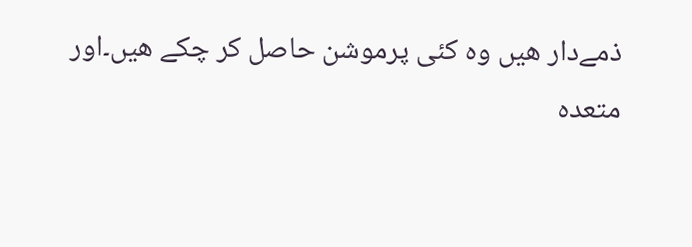ذمےدار ھیں وہ کئی پرموشن حاصل کر چکے ھیں۔اور
متعدہ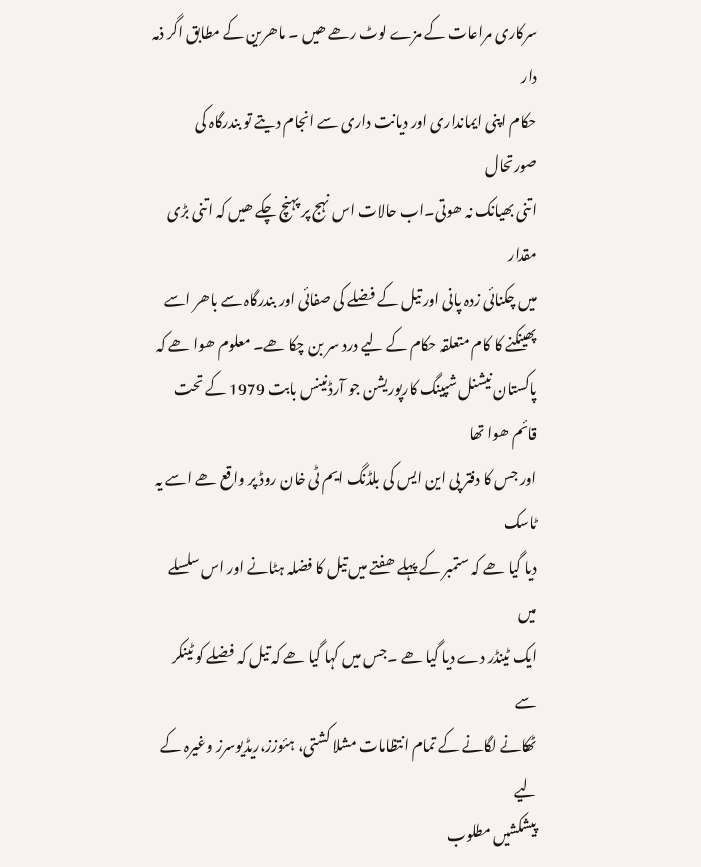سرکاری مراعات کے مزے لوٹ رھے ھیں ۔ ماھرین کے مطابق اگر ذمہ دار
حکام اپنی ایمانداری اور دیانت داری سے انجام دیتے تو بندرگاہ کی صورتحال
اتنی بھیانک نہ ھوتی۔اب حالات اس نہج پر پہنچ چکے ھیں کہ اتنی بڑی مقدار
میں چکنائی زدہ پانی اور تیل کے فضلے کی صفائی اور بندرگاہ سے باھر اسے
پھینکنے کا کام متعلقہ حکام کے لیے درد سر بن چکا ھے۔ معلوم ھوا ھے کہ
پاکستان نیشنل شپینگ کارپوریشن جو آرڈنینس بابت 1979 کے تحت قائم ھوا تھا
اور جس کا دفتر پی این ایس کی بلڈنگ ایم ٹی خان روڈ پر واقع ھے اسے یہ ٹاسک
دیا گیا ھے کہ ستمبر کے پہلے ھفتے میں تیل کا فضلہ ہٹانے اور اس سلسلے میں
ایک ٹینڈر دے دیا گیا ھے ۔جس میں کہا گیا ھے کہ تیل کہ فضلے کو ٹینکر سے
ٹھکانے لگانے کے تمام انتظامات مشلا کشتی، ہئوزز،ریڈیوسرز وغیرہ کے لیے
پیشکشیں مطلوب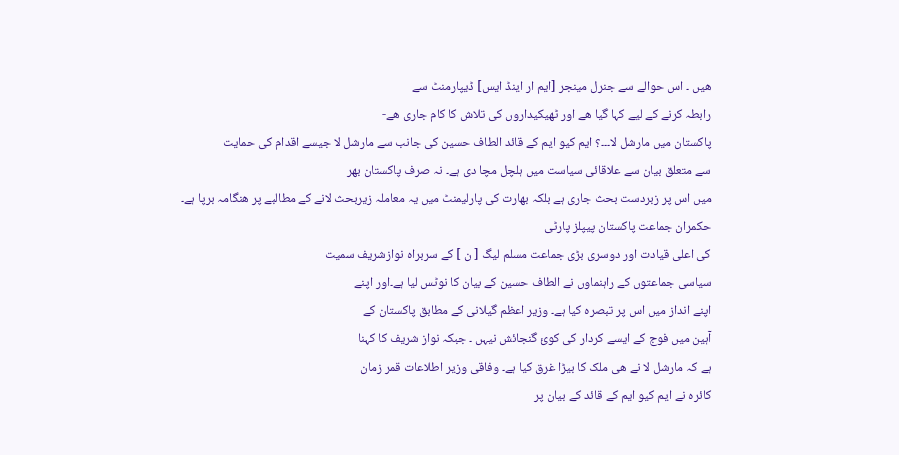ھیں ۔ اس حوالے سے جنرل مینجر [ایم ار اینڈ ایس] ڈیپارمنٹ سے
رابطہ کرنے کے لیے کہا گیا ھے اور ٹھیکیداروں کی تلاش کا کام جاری ھے-
پاکستان میں مارشل لا۔۔۔؟ ایم کیو ایم کے قائد الطاف حسین کی جانب سے مارشل لا جیسے اقدام کی حمایت
سے متعلق بیان سے علاقائی سیاست میں ہلچل مچا دی ہے۔ نہ صرف پاکستان بھر
میں اس پر زبردست بحث جاری ہے بلکہ بھارت کی پارلیمنٹ میں یہ معاملہ زیربحث لانے کے مطالبے پر ھنگامہ برپا ہے۔ حکمران جماعت پاکستان پیپلز پارٹی
کی اعلی قیادت اور دوسری بڑی جماعت مسلم لیگ [ ن ] کے سربراہ نوازشریف سمیت
سیاسی جماعتوں کے راہنماوں نے الطاف حسین کے بیان کا نوٹس لیا ہے۔اور اپنے
اپنے انداز میں اس پر تبصرہ کیا ہے۔ وزیر اعظم گیلانی کے مطابق پاکستان کے
آہین میں فوج کے ایسے کردار کی کوئ گنجائش نیہں ۔ جبکہ نواز شریف کا کہنا
ہے کہ مارشل لا نے ھی ملک کا بیڑا غرق کیا ہے۔ وفاقی وزیر اطلاعات قمر زمان
کائرہ نے ایم کیو ایم کے قائد کے بیان پر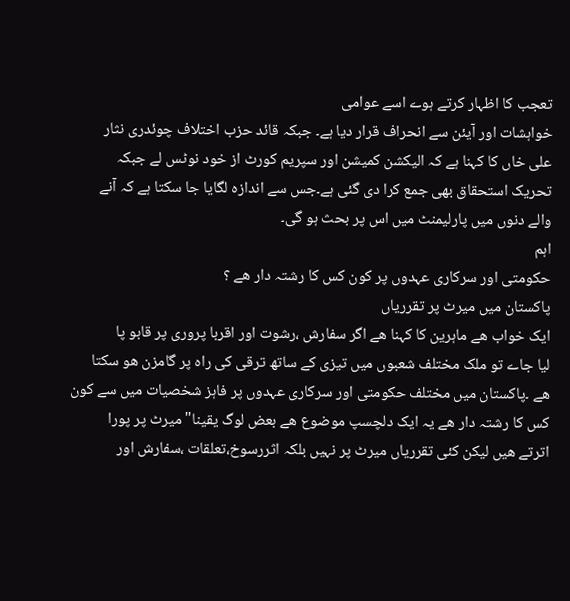تعجب کا اظہار کرتے ہوے اسے عوامی
خواہشات اور آیئن سے انحراف قرار دیا ہے۔ جبکہ قائد حزب اختلاف چوئدری نثار
علی خاں کا کہنا ہے کہ الیکشن کمیشن اور سپریم کورٹ از خود نوٹس لے جبکہ
تحریک استحقاق بھی جمع کرا دی گئی ہے۔جس سے اندازہ لگایا جا سکتا ہے کہ آنے
والے دنوں میں پارلیمنٹ میں اس پر بحث ہو گی۔
اہم
حکومتی اور سرکاری عہدوں پر کون کس کا رشتہ دار ھے ؟
پاکستان میں میرٹ پر تقرریاں
ایک خواب ھے ماہرین کا کہنا ھے اگر سفارش ،رشوت اور اقربا پروری پر قابو پا
لیا جاے تو ملک مختلف شعبوں میں تیزی کے ساتھ ترقی کی راہ پر گامزن ھو سکتا
ھے ۔پاکستان میں مختلف حکومتی اور سرکاری عہدوں پر فاہز شخصیات میں سے کون
کس کا رشتہ دار ھے یہ ایک دلچسپ موضوع ھے بعض لوگ یقینا" میرٹ پر پورا
اترتے ھیں لیکن کئی تقرریاں میرٹ پر نہیں بلکہ اثررسوخ،تعلقات ،سفارش اور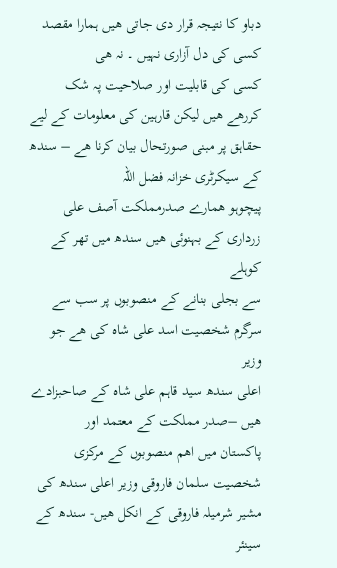دباو کا نتیجہ قرار دی جاتی ھیں ہمارا مقصد کسی کی دل آزاری نہیں ۔ نہ ھی
کسی کی قابلیت اور صلاحیت پہ شک کررھے ھیں لیکن قارہین کی معلومات کے لیے
حقاہق پر مبنی صورتحال بیان کرنا ھے – سندھ کے سیکرٹری خزانہ فضل اللہ
پیچوہو ھمارے صدرمملکت آصف علی زرداری کے بہنوئی ھیں سندھ میں تھر کے کوہلے
سے بجلی بنانے کے منصوبوں پر سب سے سرگرم شخصیت اسد علی شاہ کی ھے جو وزیر
اعلی سندھ سید قاہم علی شاہ کے صاحبزادے ھیں –صدر مملکت کے معتمد اور
پاکستان میں اھم منصوبوں کے مرکزی شخصیت سلمان فاروقی وزیر اعلی سندھ کی
مشیر شرمیلہ فاروقی کے انکل ھیں- سندھ کے سینئر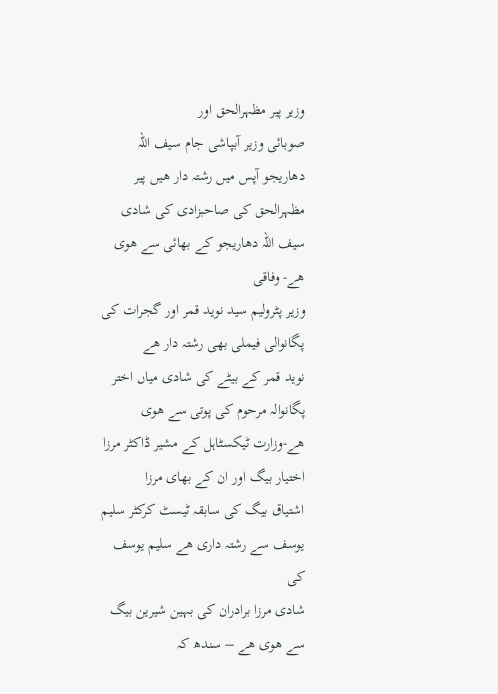وزیر پیر مظہرالحق اور
صوبائی وزیر آبپاشی جام سیف اللہ دھاریجو آپس میں رشتہ دار ھیں پیر
مظہرالحق کی صاحبزادی کی شادی سیف اللہ دھاریجو کے بھائی سے ھوی ھے- وفاقی
وزیر پٹرولیم سید نوید قمر اور گجرات کی پگانوالی فیملی بھی رشتہ دار ھے
نوید قمر کے بیٹے کی شادی میاں اختر پگانوالہ مرحوم کی پوتی سے ھوی
ھے-وزارت ٹیکسٹاہل کے مشیر ڈاکٹر مرزا اختیار بیگ اور ان کے بھای مرزا
اشتیاق بیگ کی سابقہ ٹیسٹ کرکٹر سلیم یوسف سے رشتہ داری ھے سلیم یوسف کی
شادی مرزا برادران کی بہین شیرین بیگ سے ھوی ھے – سندھ کہ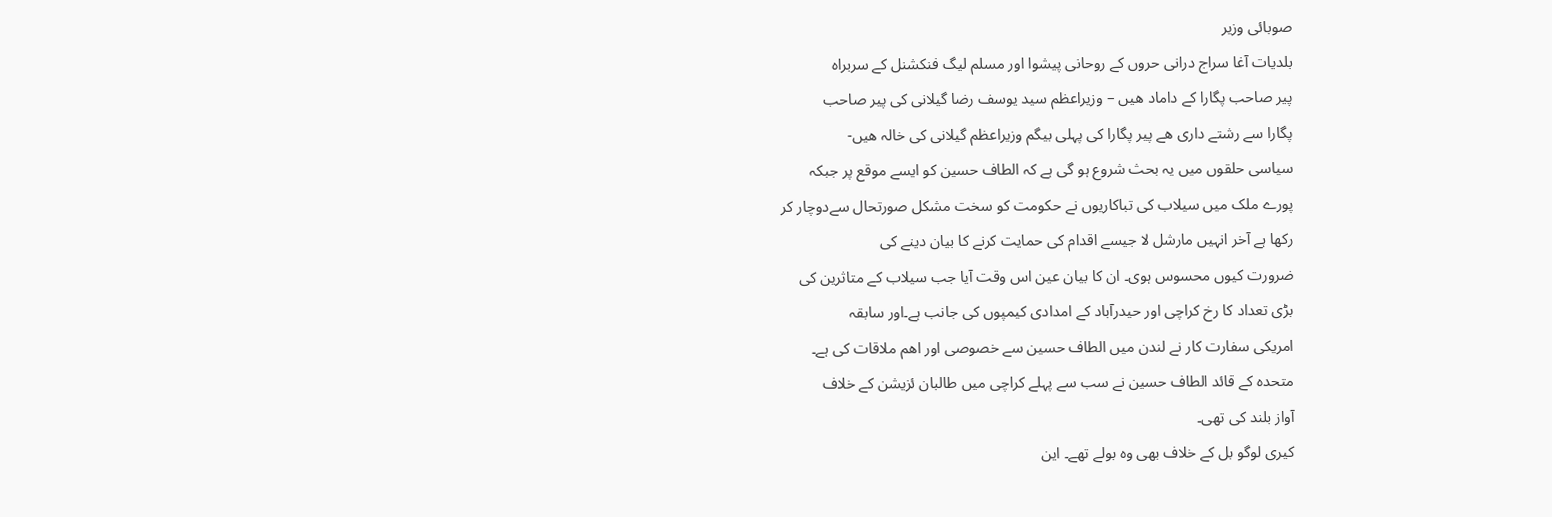صوبائی وزیر
بلدیات آغا سراج درانی حروں کے روحانی پیشوا اور مسلم لیگ فنکشنل کے سربراہ
پیر صاحب پگارا کے داماد ھیں – وزیراعظم سید یوسف رضا گیلانی کی پیر صاحب
پگارا سے رشتے داری ھے پیر پگارا کی پہلی بیگم وزیراعظم گیلانی کی خالہ ھیں-
سیاسی حلقوں میں یہ بحث شروع ہو گی ہے کہ الطاف حسین کو ایسے موقع پر جبکہ
پورے ملک میں سیلاب کی تباکاریوں نے حکومت کو سخت مشکل صورتحال سےدوچار کر
رکھا ہے آخر انہیں مارشل لا جیسے اقدام کی حمایت کرنے کا بیان دینے کی
ضرورت کیوں محسوس ہوی۔ ان کا بیان عین اس وقت آیا جب سیلاب کے متاثرین کی
بڑی تعداد کا رخ کراچی اور حیدرآباد کے امدادی کیمپوں کی جانب ہے۔اور سابقہ
امریکی سفارت کار نے لندن میں الطاف حسین سے خصوصی اور اھم ملاقات کی ہے۔
متحدہ کے قائد الطاف حسین نے سب سے پہلے کراچی میں طالبان ئزیشن کے خلاف
آواز بلند کی تھی۔
کیری لوگو بل کے خلاف بھی وہ بولے تھے۔ این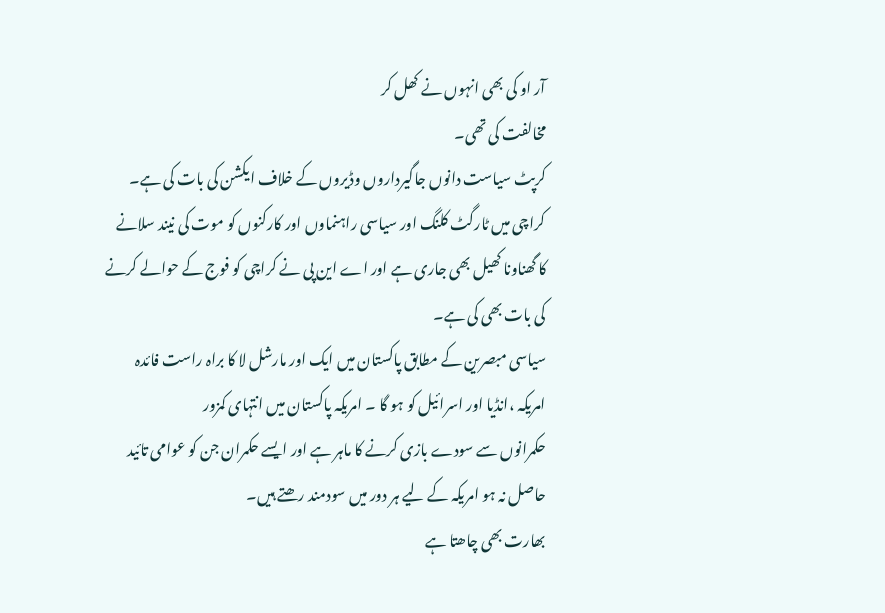آر او کی بھی انہوں نے کھل کر
مخالفت کی تھی۔
کرپٹ سیاست دانوں جاگیرداروں وڈیروں کے خلاف ایکشن کی بات کی ہے۔
کراچی میں ٹارگٹ کلنگ اور سیاسی راہنماوں اور کارکنوں کو موت کی نیند سلانے
کا گھناونا کھیل بھی جاری ہے اور اے این پی نے کراچی کو فوج کے حوالے کرنے
کی بات بھی کی ہے۔
سیاسی مبصرین کے مطابق پاکستان میں ایک اور مارشل لا کا براہ راست فائدہ
امریکہ ،انڈیا اور اسرائیل کو ہو گا ۔ امریکہ پاکستان میں انتہای کمزور
حکمرانوں سے سودے بازی کرنے کا ماہر ہے اور ایسے حکمران جن کو عوامی تائید
حاصل نہ ہو امریکہ کے لیے ہر دور میں سودمند رھتے ہیں۔
بھارت بھی چاھتا ہے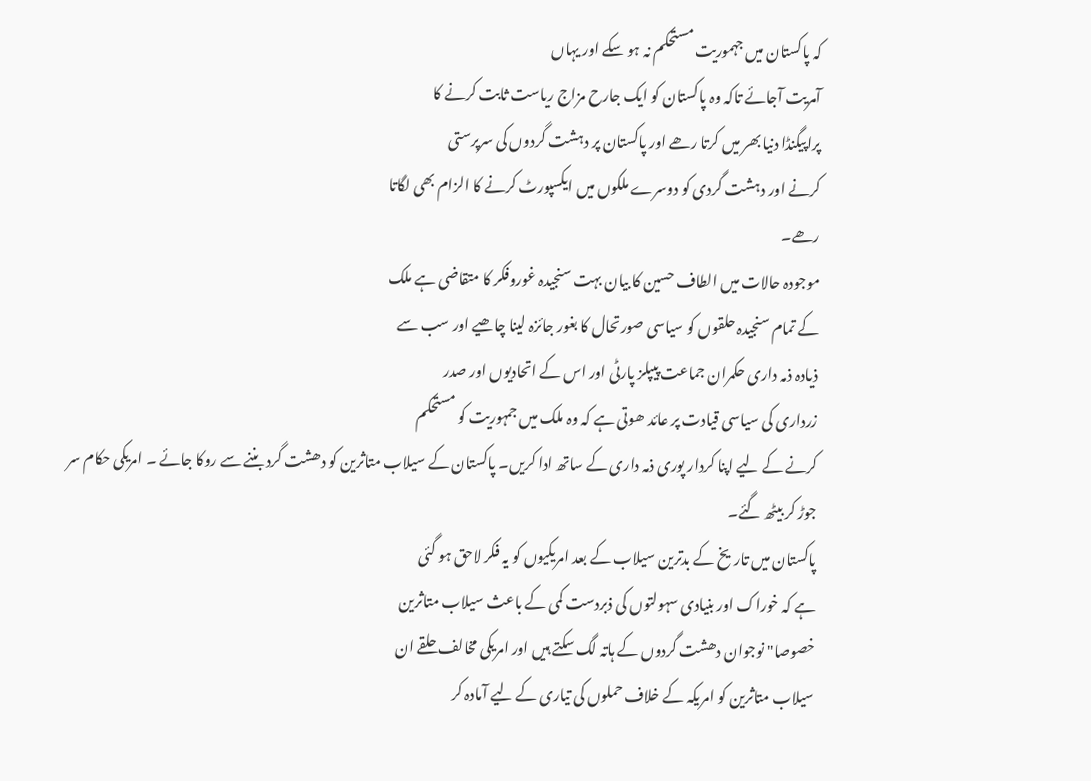کہ پاکستان میں جہموریت مستحکم نہ ہو سکے اور یہاں
آمریت آجائے تاکہ وہ پاکستان کو ایک جارح مزاج ریاست ثابت کرنے کا
پراپیگنڈا دنیا بھر میں کرتا رھے اور پاکستان پر دہشت گردوں کی سرپرستی
کرنے اور دہشت گردی کو دوسرے ملکوں میں ایکسپورٹ کرنے کا الزام بھی لگاتا
رھے۔
موجودہ حالات میں الطاف حسین کا بیان بہت سنجیدہ غوروفکر کا متقاضی ہے ملک
کے تمام سنجیدہ حلقوں کو سیاسی صورتحال کا بغور جائزہ لینا چاھیے اور سب سے
ذیادہ ذمہ داری حکمران جماعت پیپلز پارٹی اور اس کے اتحادیوں اور صدر
زرداری کی سیاسی قیادت پر عائد ھوتی ہے کہ وہ ملک میں جمہوریت کو مستحکم
کرنے کے لیے اپنا کردار پوری ذمہ داری کے ساتھ ادا کریں۔ پاکستان کے سیلاب متاثرین کو دھشت گرد بننے سے روکا جائے ۔ امریکی حکام سر
جوڑ کر بیٹھ گئے۔
پاکستان میں تاریخ کے بدترین سیلاب کے بعد امریکیوں کو یہ فکر لاحق ہو گئی
ہے کہ خوراک اور بنیادی سہولتوں کی ذبردست کمی کے باعث سیلاب متاثرین
خصوصا" نوجوان دھشت گردوں کے ہاتہ لگ سکتے ہیں اور امریکی مخالف حلقے ان
سیلاب متاثرین کو امریکہ کے خلاف حملوں کی تیاری کے لیے آمادہ کر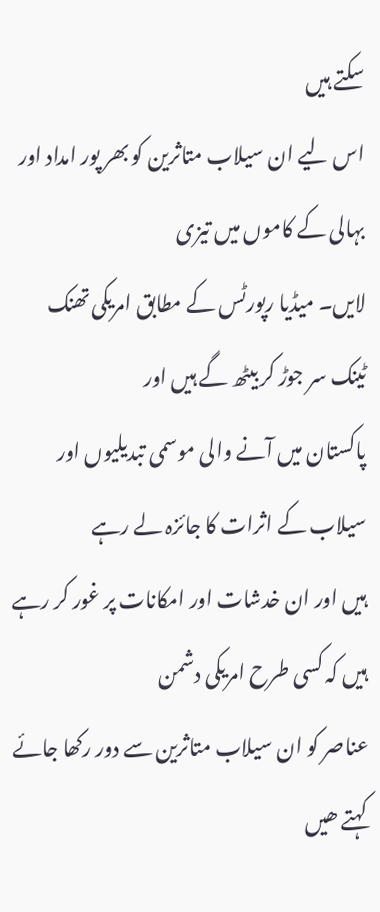سکتے ہیں
اس لیے ان سیلاب متاثرین کو بھر پور امداد اور بہالی کے کاموں میں تیزی
لایں۔ میڈیا رپورٹس کے مطابق امریکی تھنک ٹینک سر جوڑ کر بیٹھ گے ہیں اور
پاکستان میں آنے والی موسمی تبدیلیوں اور سیلاب کے اثرات کا جائزہ لے رہے
ہیں اور ان خدشات اور امکانات پر غور کر رہے ہیں کہ کسی طرح امریکی دشمن
عناصر کو ان سیلاب متاثرین سے دور رکھا جائے
کہتے ھیں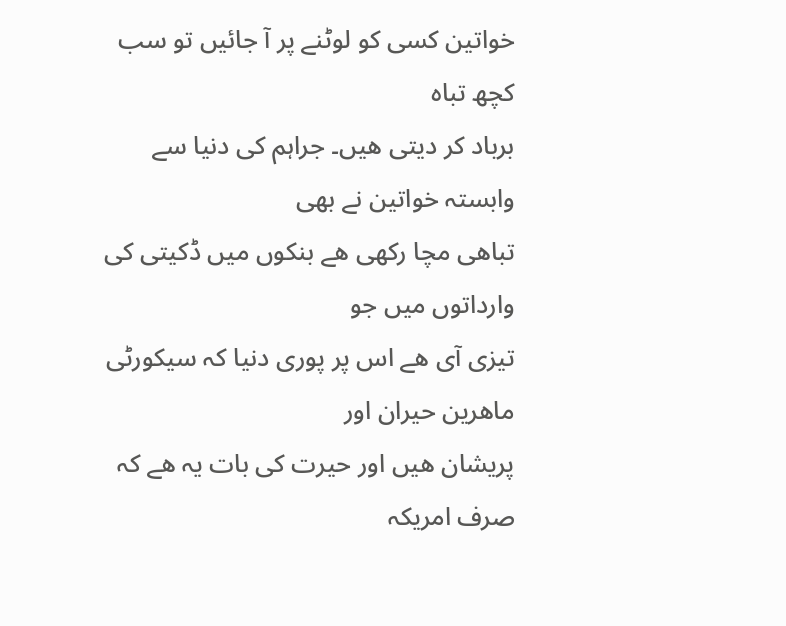خواتین کسی کو لوٹنے پر آ جائیں تو سب کچھ تباہ
برباد کر دیتی ھیں۔ جراہم کی دنیا سے وابستہ خواتین نے بھی
تباھی مچا رکھی ھے بنکوں میں ڈکیتی کی وارداتوں میں جو
تیزی آی ھے اس پر پوری دنیا کہ سیکورٹی ماھرین حیران اور
پریشان ھیں اور حیرت کی بات یہ ھے کہ صرف امریکہ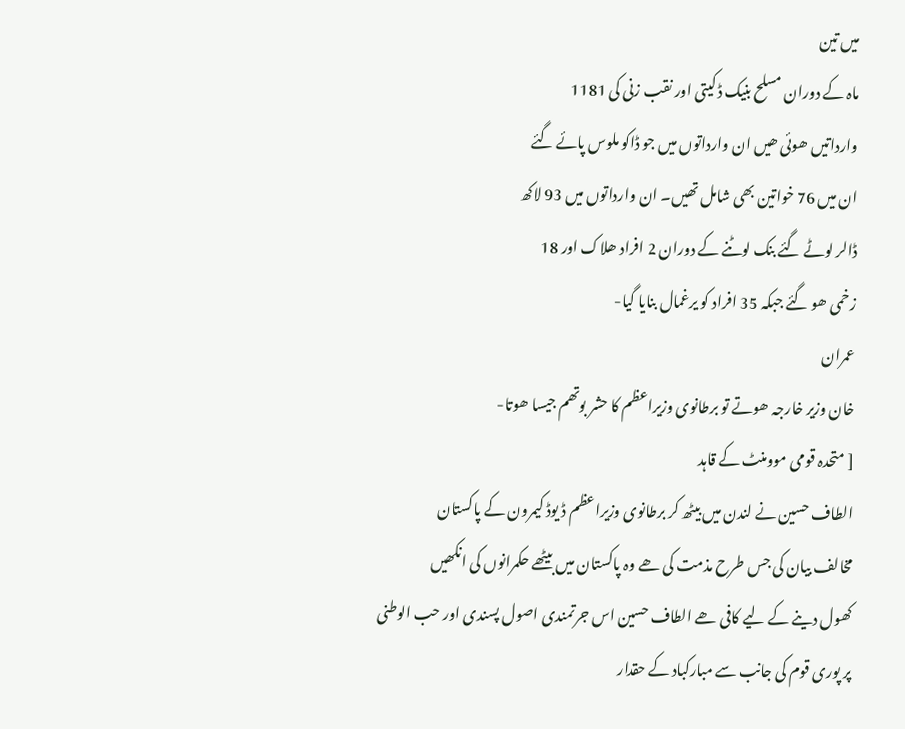میں تین
ماہ کے دوران مسلح بنیک ڈ کیتی اور نقب زنی کی 1181
وارداتیں ھوئی ھیں ان وارداتوں میں جو ڈاکو ملوس پائے گئے
ان میں 76 خواتین بھی شامل تھیں۔ ان وارداتوں میں 93 لاکھ
ڈالر لوٹے گئے بنک لوٹنے کے دوران 2 افراد ھلاک اور 18
زخمی ھو گئے جبکہ 35 افراد کو یرغمال بنایا گیا-
عمران
خان وزیر خارجہ ھوتے تو برطانوی وزیراعظم کا حشر بوتھم جیسا ھوتا-
[ متحدہ قومی موومنٹ کے قاہد
الطاف حسین نے لندن میں بیٹھ کر برطانوی وزیراعظم ڈ یوڈ کیمرون کے پاکستان
مخالف بیان کی جس طرح مذمت کی ھے وہ پاکستان میں بیٹھے حکمرانوں کی انکھیں
کھول دینے کے لیے کافی ھے الطاف حسین اس جرتمندی اصول پسندی اور حب الوطنی
پر پوری قوم کی جانب سے مبارکباد کے حقدار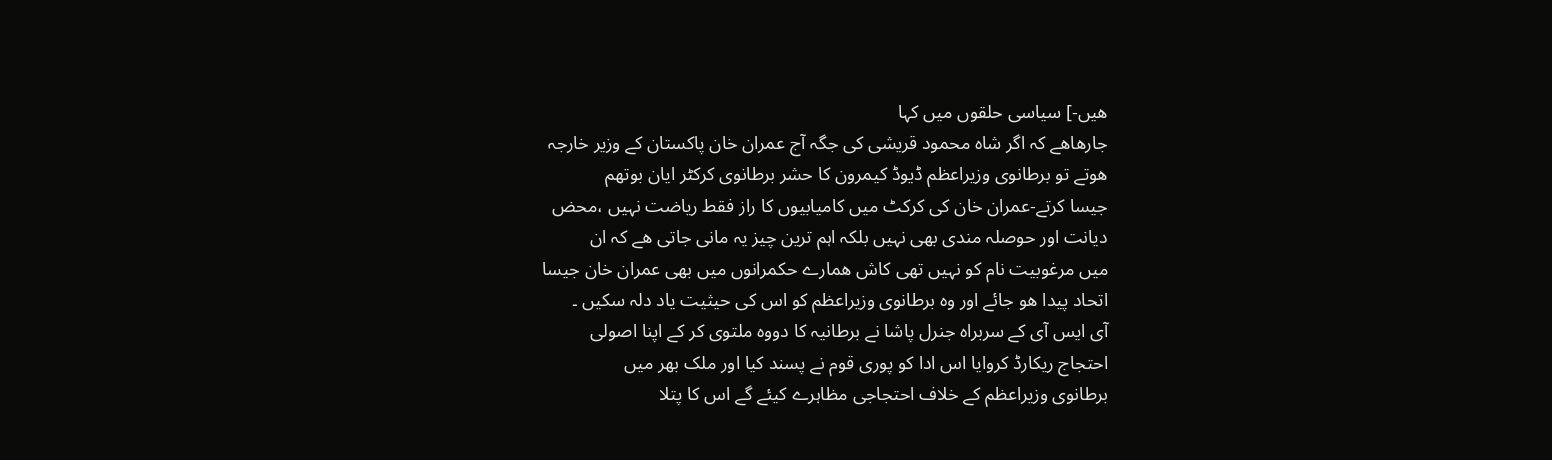ھیں-] سیاسی حلقوں میں کہا
جارھاھے کہ اگر شاہ محمود قریشی کی جگہ آج عمران خان پاکستان کے وزیر خارجہ
ھوتے تو برطانوی وزیراعظم ڈیوڈ کیمرون کا حشر برطانوی کرکٹر ایان بوتھم
جیسا کرتے-عمران خان کی کرکٹ میں کامیابیوں کا راز فقط ریاضت نہیں ،محض
دیانت اور حوصلہ مندی بھی نہیں بلکہ اہم ترین چیز یہ مانی جاتی ھے کہ ان
میں مرغوبیت نام کو نہیں تھی کاش ھمارے حکمرانوں میں بھی عمران خان جیسا
اتحاد پیدا ھو جائے اور وہ برطانوی وزیراعظم کو اس کی حیثیت یاد دلہ سکیں ۔
آی ایس آی کے سربراہ جنرل پاشا نے برطانیہ کا دووہ ملتوی کر کے اپنا اصولی
احتجاج ریکارڈ کروایا اس ادا کو پوری قوم نے پسند کیا اور ملک بھر میں
برطانوی وزیراعظم کے خلاف احتجاجی مظاہرے کیئے گے اس کا پتلا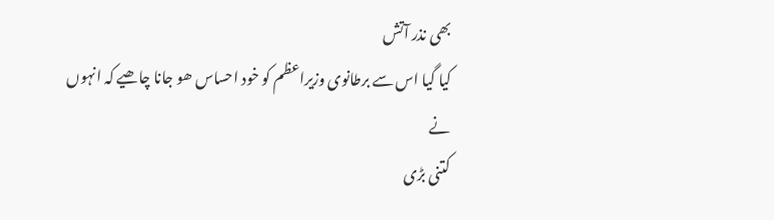بھی نذر آتش
کیا گیا اس سے برطانوی وزیراعظم کو خود احساس ھو جانا چاھیے کہ انہوں نے
کتنی بڑی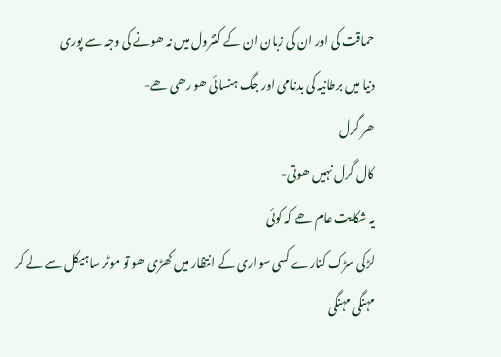حماقت کی اور ان کی زبان ان کے کنٹرول میں نہ ھونے کی وجہ سے پوری
دنیا میں برطانیہ کی بدنامی اور جگ ہنسائی ھو رھی ھے-
ھر گرل
کال گرل نہیں ھوتی-
یہ شکایت عام ھے کہ کوئی
لڑکی سڑک کنارے کسی سواری کے انتظار میں کھڑی ھو تو موٹر ساہیکل سے لے کر
مہنگی مہنگی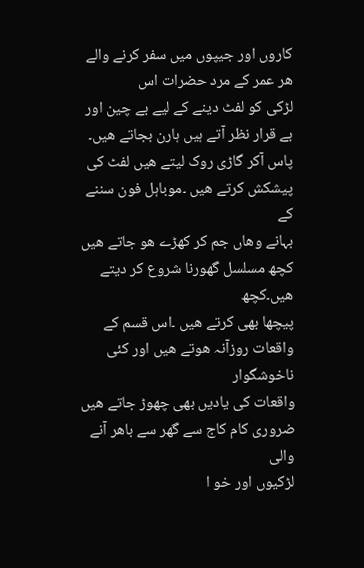کاروں اور جیپوں میں سفر کرنے والے ھر عمر کے مرد حضرات اس
لڑکی کو لفٹ دینے کے لیے بے چین اور بے قرار نظر آتے ہیں ہارن بجاتے ھیں۔
پاس آکر گاڑی روک لیتے ھیں لفٹ کی پیشکش کرتے ھیں ۔موباہل فون سننے کے
بہانے وھاں جم کر کھڑے ھو جاتے ھیں کچھ مسلسل گھورنا شروع کر دیتے ھیں۔کچھ
پیچھا بھی کرتے ھیں ۔اس قسم کے واقعات روزآنہ ھوتے ھیں اور کئی ناخوشگوار
واقعات کی یادیں بھی چھوڑ جاتے ھیں ضروری کام کاج سے گھر سے باھر آنے والی
لڑکیوں اور خو ا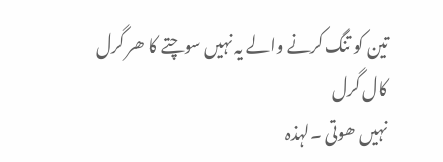تین کو تنگ کرنے والے یہ نہیں سوچتے کا ھر گرل کال گرل
نہیں ھوتی ۔لہذہ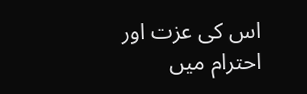اس کی عزت اور احترام میں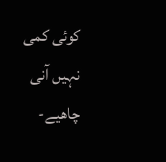کوئی کمی نہیں آنی چاھیے-